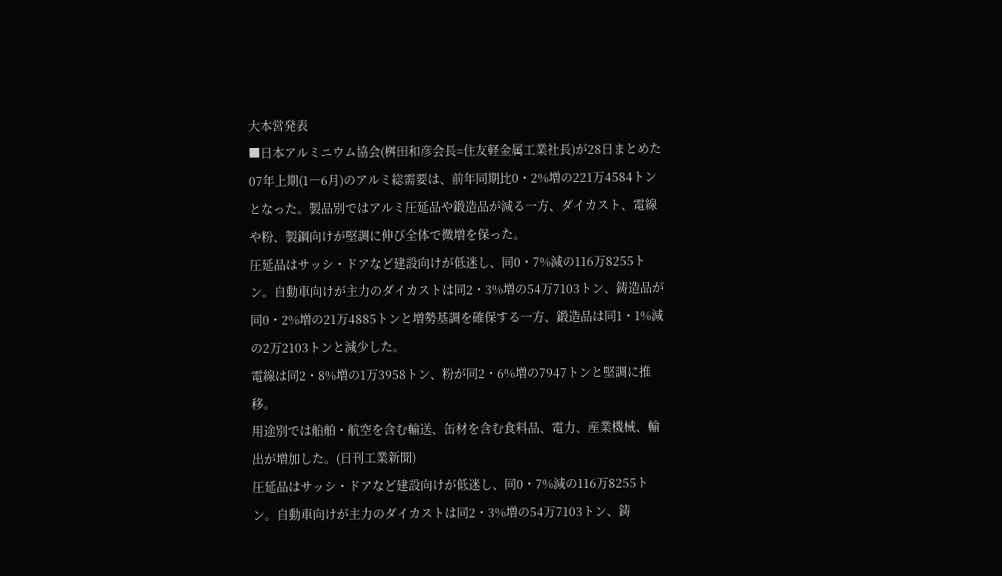大本営発表
■日本アルミニウム協会(桝田和彦会長=住友軽金属工業社長)が28日まとめた07年上期(1―6月)のアルミ総需要は、前年同期比0・2%増の221万4584トンとなった。製品別ではアルミ圧延品や鍛造品が減る一方、ダイカスト、電線や粉、製鋼向けが堅調に伸び全体で微増を保った。
圧延品はサッシ・ドアなど建設向けが低迷し、同0・7%減の116万8255トン。自動車向けが主力のダイカストは同2・3%増の54万7103トン、鋳造品が同0・2%増の21万4885トンと増勢基調を確保する一方、鍛造品は同1・1%減の2万2103トンと減少した。
電線は同2・8%増の1万3958トン、粉が同2・6%増の7947トンと堅調に推移。
用途別では船舶・航空を含む輸送、缶材を含む食料品、電力、産業機械、輸出が増加した。(日刊工業新聞)
圧延品はサッシ・ドアなど建設向けが低迷し、同0・7%減の116万8255トン。自動車向けが主力のダイカストは同2・3%増の54万7103トン、鋳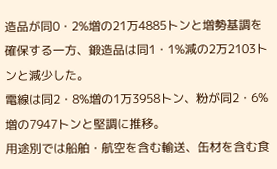造品が同0・2%増の21万4885トンと増勢基調を確保する一方、鍛造品は同1・1%減の2万2103トンと減少した。
電線は同2・8%増の1万3958トン、粉が同2・6%増の7947トンと堅調に推移。
用途別では船舶・航空を含む輸送、缶材を含む食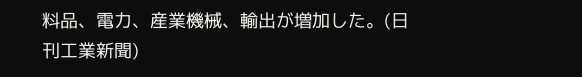料品、電力、産業機械、輸出が増加した。(日刊工業新聞)